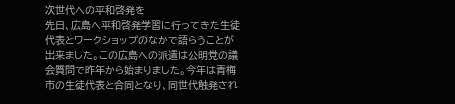次世代への平和啓発を
先日、広島へ平和啓発学習に行ってきた生徒代表とワークショップのなかで語らうことが出来ました。この広島への派遣は公明党の議会質問で昨年から始まりました。今年は青梅市の生徒代表と合同となり、同世代触発され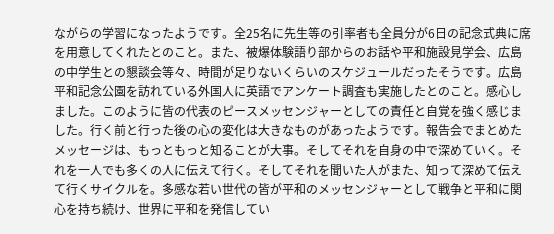ながらの学習になったようです。全25名に先生等の引率者も全員分が6日の記念式典に席を用意してくれたとのこと。また、被爆体験語り部からのお話や平和施設見学会、広島の中学生との懇談会等々、時間が足りないくらいのスケジュールだったそうです。広島平和記念公園を訪れている外国人に英語でアンケート調査も実施したとのこと。感心しました。このように皆の代表のピースメッセンジャーとしての責任と自覚を強く感じました。行く前と行った後の心の変化は大きなものがあったようです。報告会でまとめたメッセージは、もっともっと知ることが大事。そしてそれを自身の中で深めていく。それを一人でも多くの人に伝えて行く。そしてそれを聞いた人がまた、知って深めて伝えて行くサイクルを。多感な若い世代の皆が平和のメッセンジャーとして戦争と平和に関心を持ち続け、世界に平和を発信してい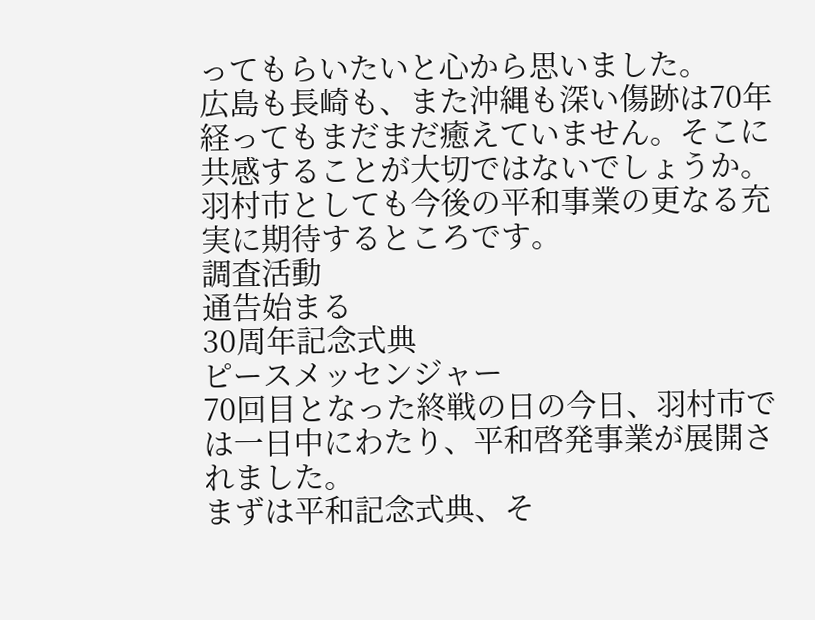ってもらいたいと心から思いました。
広島も長崎も、また沖縄も深い傷跡は70年経ってもまだまだ癒えていません。そこに共感することが大切ではないでしょうか。羽村市としても今後の平和事業の更なる充実に期待するところです。
調査活動
通告始まる
30周年記念式典
ピースメッセンジャー
70回目となった終戦の日の今日、羽村市では一日中にわたり、平和啓発事業が展開されました。
まずは平和記念式典、そ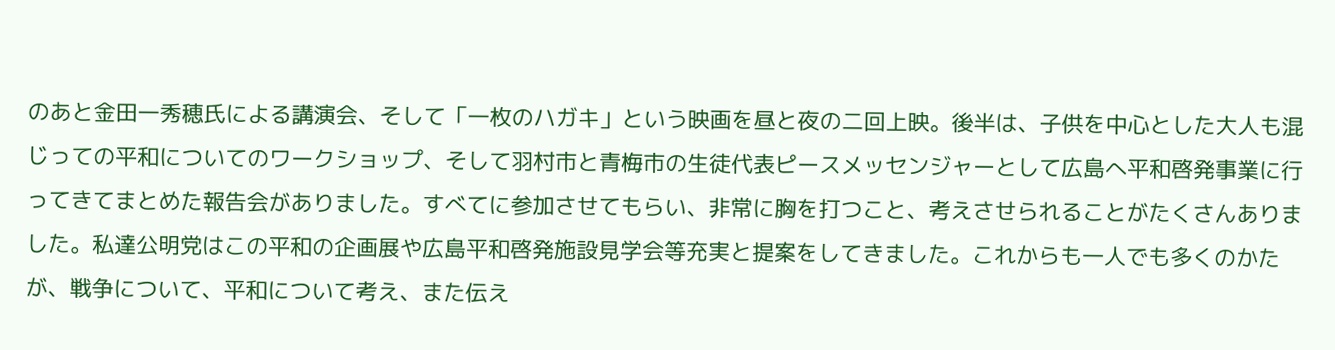のあと金田一秀穂氏による講演会、そして「一枚のハガキ」という映画を昼と夜の二回上映。後半は、子供を中心とした大人も混じっての平和についてのワークショップ、そして羽村市と青梅市の生徒代表ピースメッセンジャーとして広島へ平和啓発事業に行ってきてまとめた報告会がありました。すべてに参加させてもらい、非常に胸を打つこと、考えさせられることがたくさんありました。私達公明党はこの平和の企画展や広島平和啓発施設見学会等充実と提案をしてきました。これからも一人でも多くのかたが、戦争について、平和について考え、また伝え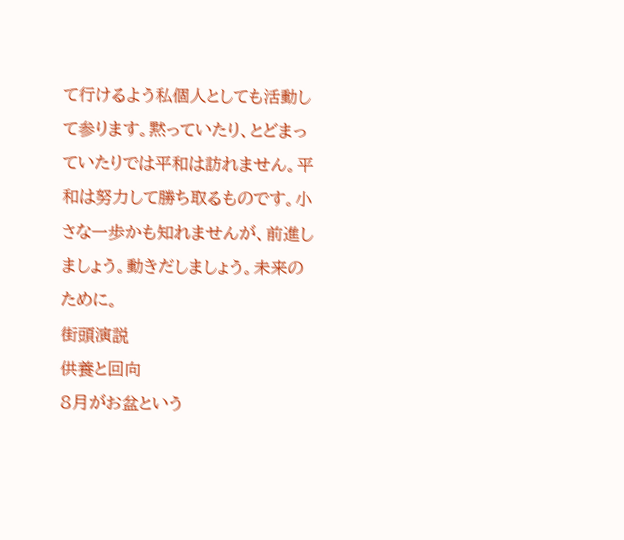て行けるよう私個人としても活動して参ります。黙っていたり、とどまっていたりでは平和は訪れません。平和は努力して勝ち取るものです。小さな一歩かも知れませんが、前進しましょう。動きだしましょう。未来のために。
街頭演説
供養と回向
8月がお盆という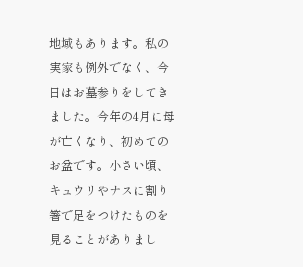地域もあります。私の実家も例外でなく、今日はお墓参りをしてきました。今年の4月に母が亡くなり、初めてのお盆です。小さい頃、キュウリやナスに割り箸で足をつけたものを見ることがありまし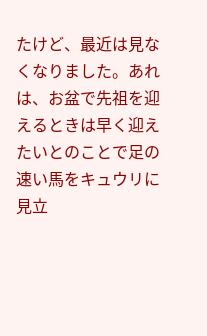たけど、最近は見なくなりました。あれは、お盆で先祖を迎えるときは早く迎えたいとのことで足の速い馬をキュウリに見立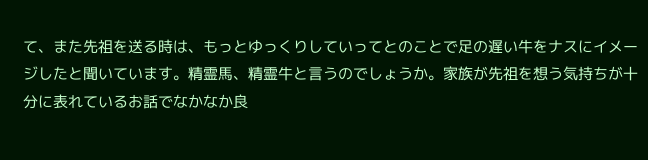て、また先祖を送る時は、もっとゆっくりしていってとのことで足の遅い牛をナスにイメージしたと聞いています。精霊馬、精霊牛と言うのでしょうか。家族が先祖を想う気持ちが十分に表れているお話でなかなか良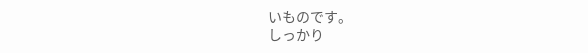いものです。
しっかり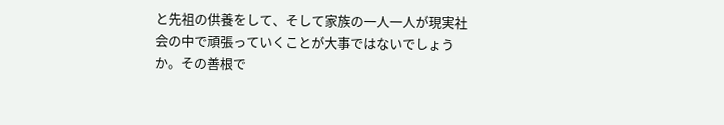と先祖の供養をして、そして家族の一人一人が現実社会の中で頑張っていくことが大事ではないでしょうか。その善根で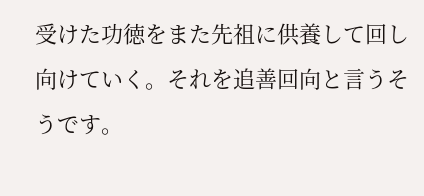受けた功徳をまた先祖に供養して回し向けていく。それを追善回向と言うそうです。